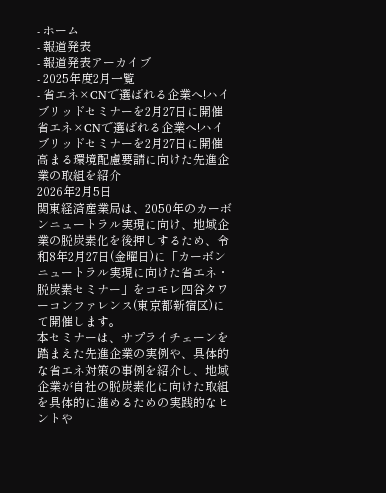- ホーム
- 報道発表
- 報道発表アーカイブ
- 2025年度2月一覧
- 省エネ×CNで選ばれる企業へ!ハイブリッドセミナーを2月27日に開催
省エネ×CNで選ばれる企業へ!ハイブリッドセミナーを2月27日に開催
高まる環境配慮要請に向けた先進企業の取組を紹介
2026年2月5日
関東経済産業局は、2050年のカーボンニュートラル実現に向け、地域企業の脱炭素化を後押しするため、令和8年2月27日(金曜日)に「カーボンニュートラル実現に向けた省エネ・脱炭素セミナー」をコモレ四谷タワーコンファレンス(東京都新宿区)にて開催します。
本セミナーは、サプライチェーンを踏まえた先進企業の実例や、具体的な省エネ対策の事例を紹介し、地域企業が自社の脱炭素化に向けた取組を具体的に進めるための実践的なヒントや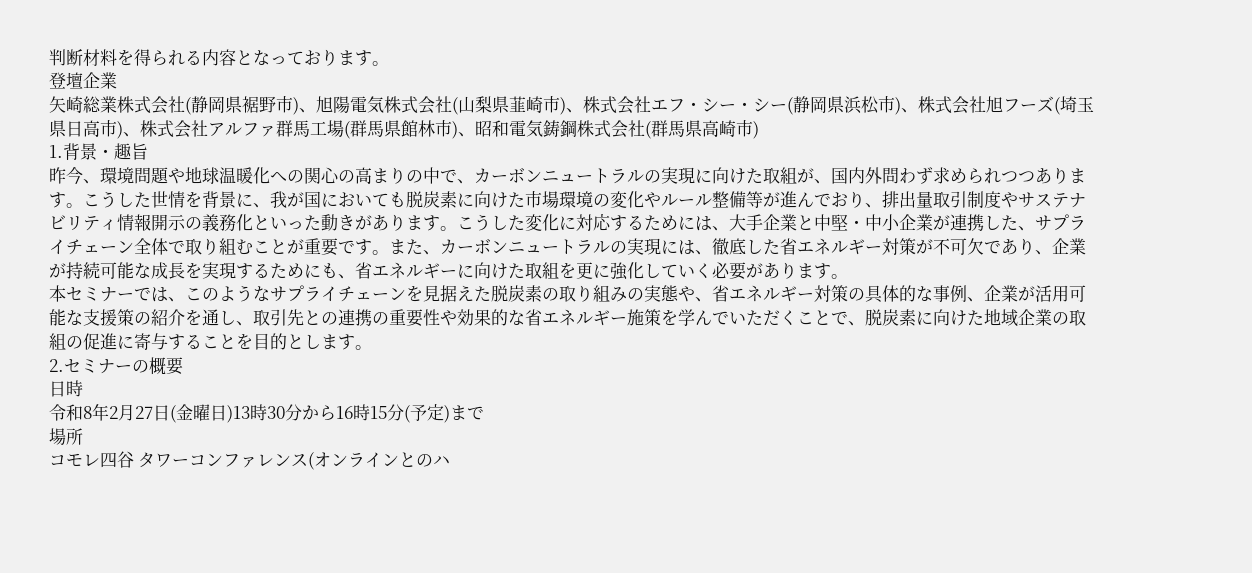判断材料を得られる内容となっております。
登壇企業
矢崎総業株式会社(静岡県裾野市)、旭陽電気株式会社(山梨県韮崎市)、株式会社エフ・シー・シー(静岡県浜松市)、株式会社旭フーズ(埼玉県日高市)、株式会社アルファ群馬工場(群馬県館林市)、昭和電気鋳鋼株式会社(群馬県高崎市)
1.背景・趣旨
昨今、環境問題や地球温暖化への関心の高まりの中で、カーボンニュートラルの実現に向けた取組が、国内外問わず求められつつあります。こうした世情を背景に、我が国においても脱炭素に向けた市場環境の変化やルール整備等が進んでおり、排出量取引制度やサステナビリティ情報開示の義務化といった動きがあります。こうした変化に対応するためには、大手企業と中堅・中小企業が連携した、サプライチェーン全体で取り組むことが重要です。また、カーボンニュートラルの実現には、徹底した省エネルギー対策が不可欠であり、企業が持続可能な成長を実現するためにも、省エネルギーに向けた取組を更に強化していく必要があります。
本セミナーでは、このようなサプライチェーンを見据えた脱炭素の取り組みの実態や、省エネルギー対策の具体的な事例、企業が活用可能な支援策の紹介を通し、取引先との連携の重要性や効果的な省エネルギー施策を学んでいただくことで、脱炭素に向けた地域企業の取組の促進に寄与することを目的とします。
2.セミナーの概要
日時
令和8年2月27日(金曜日)13時30分から16時15分(予定)まで
場所
コモレ四谷 タワーコンファレンス(オンラインとのハ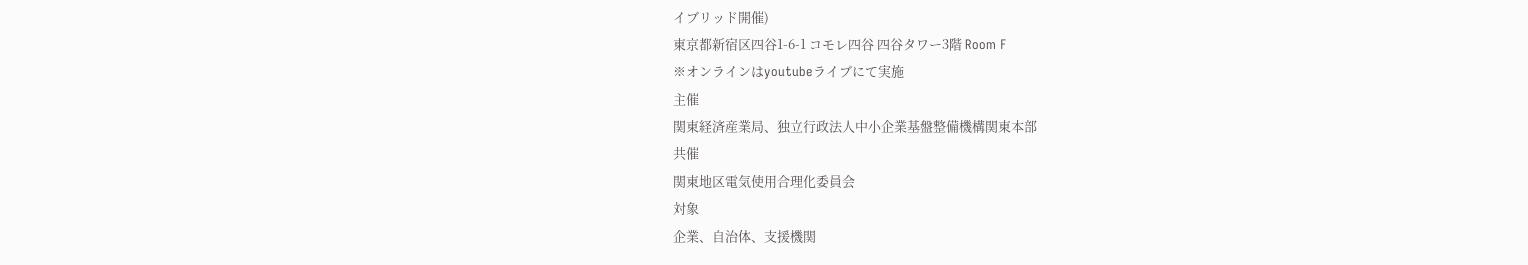イブリッド開催)
東京都新宿区四谷1-6-1 コモレ四谷 四谷タワー3階 Room F
※オンラインはyoutubeライブにて実施
主催
関東経済産業局、独立行政法人中小企業基盤整備機構関東本部
共催
関東地区電気使用合理化委員会
対象
企業、自治体、支援機関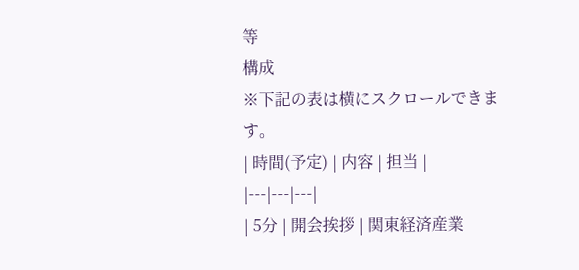等
構成
※下記の表は横にスクロールできます。
| 時間(予定) | 内容 | 担当 |
|---|---|---|
| 5分 | 開会挨拶 | 関東経済産業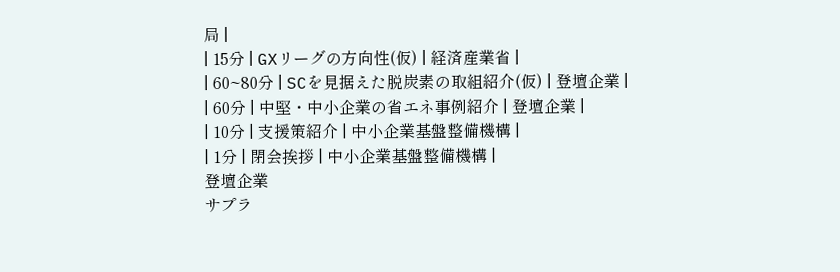局 |
| 15分 | GXリーグの方向性(仮) | 経済産業省 |
| 60~80分 | SCを見据えた脱炭素の取組紹介(仮) | 登壇企業 |
| 60分 | 中堅・中小企業の省エネ事例紹介 | 登壇企業 |
| 10分 | 支援策紹介 | 中小企業基盤整備機構 |
| 1分 | 閉会挨拶 | 中小企業基盤整備機構 |
登壇企業
サプラ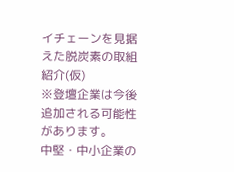イチェーンを見据えた脱炭素の取組紹介(仮)
※登壇企業は今後追加される可能性があります。
中堅・中小企業の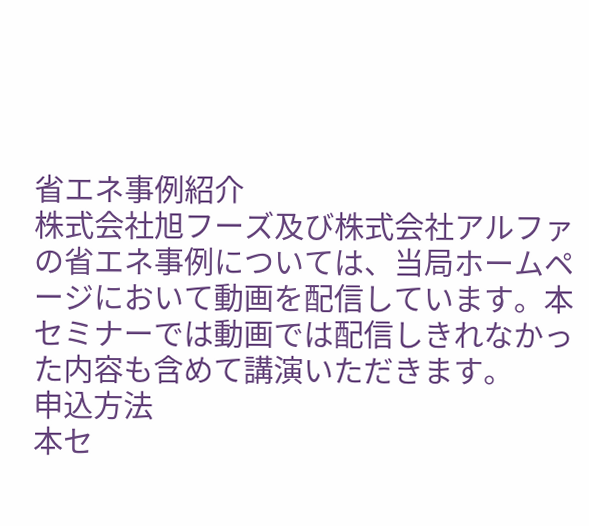省エネ事例紹介
株式会社旭フーズ及び株式会社アルファの省エネ事例については、当局ホームページにおいて動画を配信しています。本セミナーでは動画では配信しきれなかった内容も含めて講演いただきます。
申込方法
本セ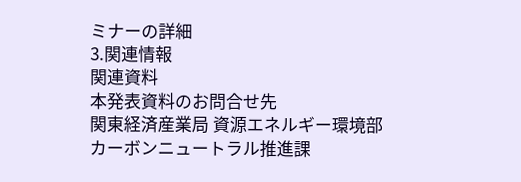ミナーの詳細
3.関連情報
関連資料
本発表資料のお問合せ先
関東経済産業局 資源エネルギー環境部
カーボンニュートラル推進課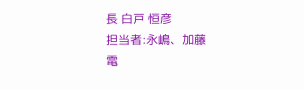長 白戸 恒彦
担当者:永嶋、加藤
電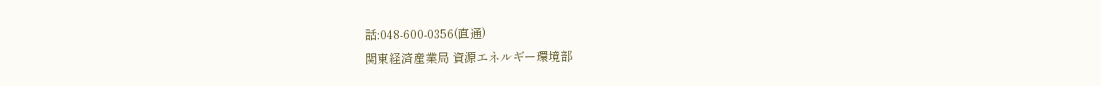話:048-600-0356(直通)
関東経済産業局 資源エネルギー環境部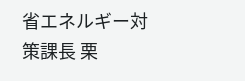省エネルギー対策課長 栗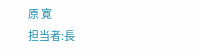原 寛
担当者:長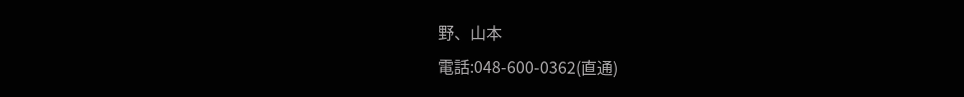野、山本
電話:048-600-0362(直通)